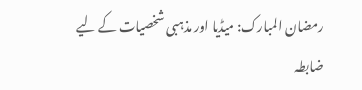رمضان المبارک: میڈیا اور مذہبی شخصیات کے لیے ضابطہ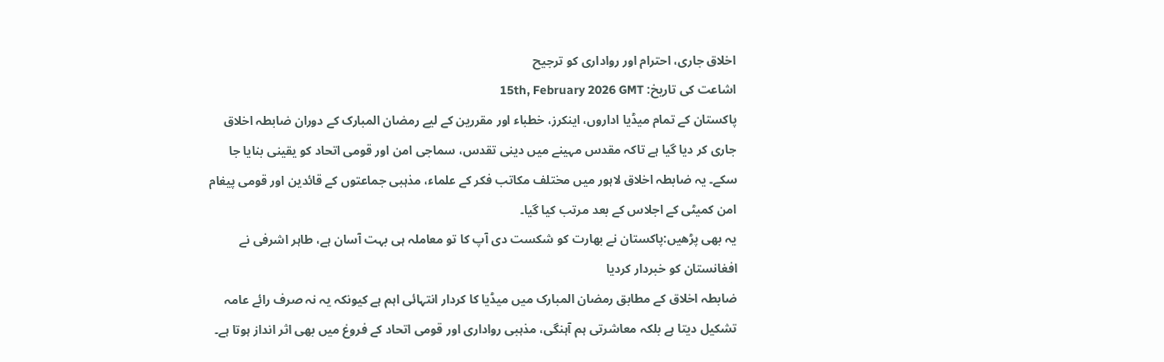اخلاق جاری، احترام اور رواداری کو ترجیح
اشاعت کی تاریخ: 15th, February 2026 GMT
پاکستان کے تمام میڈیا اداروں، اینکرز، خطباء اور مقررین کے لیے رمضان المبارک کے دوران ضابطہ اخلاق جاری کر دیا گیا ہے تاکہ مقدس مہینے میں دینی تقدس، سماجی امن اور قومی اتحاد کو یقینی بنایا جا سکے۔ یہ ضابطہ اخلاق لاہور میں مختلف مکاتب فکر کے علماء، مذہبی جماعتوں کے قائدین اور قومی پیغام امن کمیٹی کے اجلاس کے بعد مرتب کیا گیا۔
یہ بھی پڑھیں:پاکستان نے بھارت کو شکست دی آپ کا تو معاملہ ہی بہت آسان ہے، طاہر اشرفی نے افغانستان کو خبردار کردیا
ضابطہ اخلاق کے مطابق رمضان المبارک میں میڈیا کا کردار انتہائی اہم ہے کیونکہ یہ نہ صرف رائے عامہ تشکیل دیتا ہے بلکہ معاشرتی ہم آہنگی، مذہبی رواداری اور قومی اتحاد کے فروغ میں بھی اثر انداز ہوتا ہے۔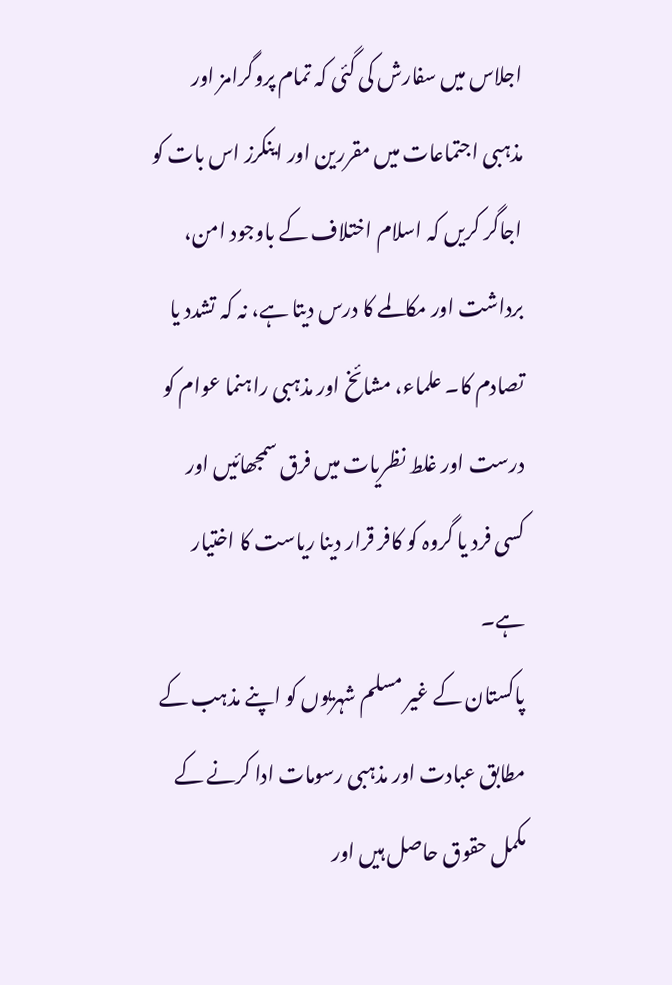اجلاس میں سفارش کی گئی کہ تمام پروگرامز اور مذہبی اجتماعات میں مقررین اور اینکرز اس بات کو اجاگر کریں کہ اسلام اختلاف کے باوجود امن، برداشت اور مکالمے کا درس دیتا ہے، نہ کہ تشدد یا تصادم کا۔ علماء، مشائخ اور مذہبی راہنما عوام کو درست اور غلط نظریات میں فرق سمجھائیں اور کسی فرد یا گروہ کو کافر قرار دینا ریاست کا اختیار ہے۔
پاکستان کے غیر مسلم شہریوں کو اپنے مذہب کے مطابق عبادت اور مذہبی رسومات ادا کرنے کے مکمل حقوق حاصل ہیں اور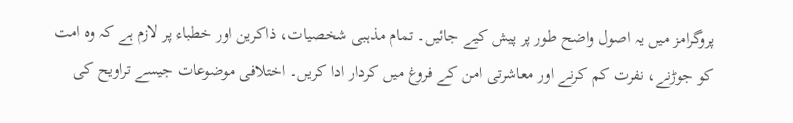پروگرامز میں یہ اصول واضح طور پر پیش کیے جائیں۔ تمام مذہبی شخصیات، ذاکرین اور خطباء پر لازم ہے کہ وہ امت کو جوڑنے، نفرت کم کرنے اور معاشرتی امن کے فروغ میں کردار ادا کریں۔ اختلافی موضوعات جیسے تراویح کی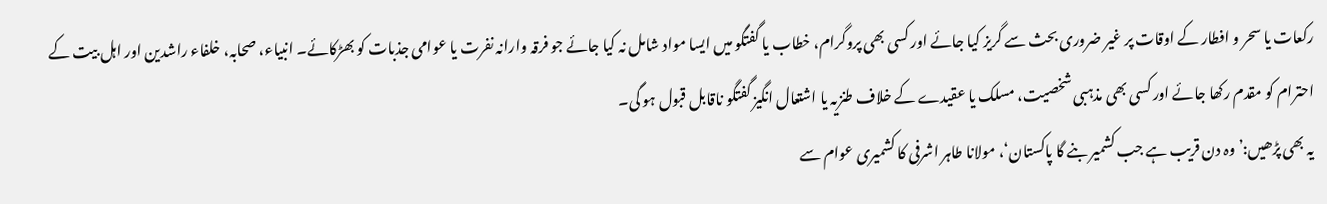رکعات یا سحر و افطار کے اوقات پر غیر ضروری بحث سے گریز کیا جائے اور کسی بھی پروگرام، خطاب یا گفتگو میں ایسا مواد شامل نہ کیا جائے جو فرقہ وارانہ نفرت یا عوامی جذبات کو بھڑکائے۔ انبیاء، صحابہ، خلفاء راشدین اور اہل بیت کے احترام کو مقدم رکھا جائے اور کسی بھی مذہبی شخصیت، مسلک یا عقیدے کے خلاف طنزیہ یا اشتعال انگیز گفتگو ناقابل قبول ہو گی۔
یہ بھی پڑھیں:’وہ دن قریب ہے جب کشمیر بنے گا پاکستان‘، مولانا طاہر اشرفی کا کشمیری عوام سے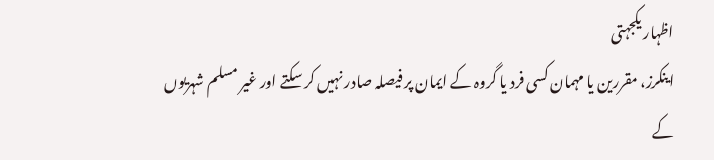اظہار یکجہتی
اینکرز، مقررین یا مہمان کسی فرد یا گروہ کے ایمان پر فیصلہ صادر نہیں کر سکتے اور غیر مسلم شہریوں کے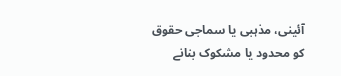آئینی، مذہبی یا سماجی حقوق کو محدود یا مشکوک بنانے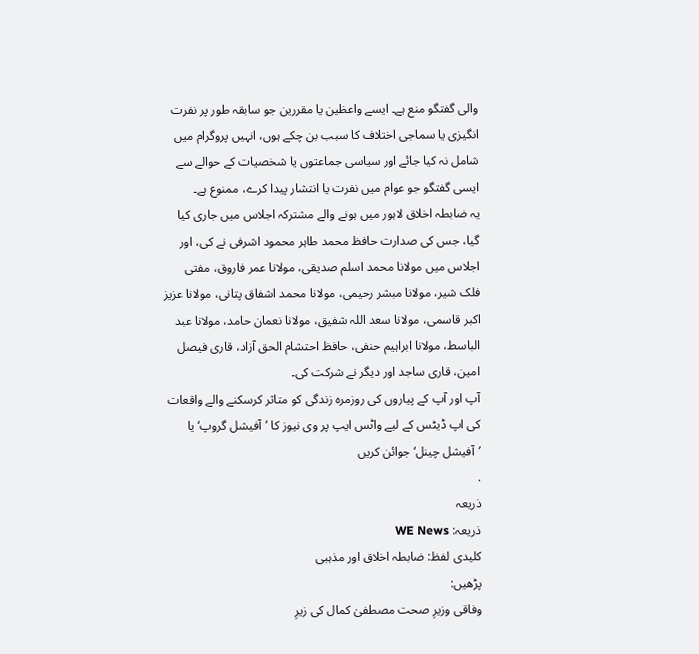والی گفتگو منع ہے۔ ایسے واعظین یا مقررین جو سابقہ طور پر نفرت انگیزی یا سماجی اختلاف کا سبب بن چکے ہوں، انہیں پروگرام میں شامل نہ کیا جائے اور سیاسی جماعتوں یا شخصیات کے حوالے سے ایسی گفتگو جو عوام میں نفرت یا انتشار پیدا کرے، ممنوع ہے۔
یہ ضابطہ اخلاق لاہور میں ہونے والے مشترکہ اجلاس میں جاری کیا گیا، جس کی صدارت حافظ محمد طاہر محمود اشرفی نے کی، اور اجلاس میں مولانا محمد اسلم صدیقی، مولانا عمر فاروق، مفتی فلک شیر، مولانا مبشر رحیمی، مولانا محمد اشفاق پتانی، مولانا عزیز اکبر قاسمی، مولانا سعد اللہ شفیق، مولانا نعمان حامد، مولانا عبد الباسط، مولانا ابراہیم حنفی، حافظ احتشام الحق آزاد، قاری فیصل امین، قاری ساجد اور دیگر نے شرکت کی۔
آپ اور آپ کے پیاروں کی روزمرہ زندگی کو متاثر کرسکنے والے واقعات کی اپ ڈیٹس کے لیے واٹس ایپ پر وی نیوز کا ’آفیشل گروپ‘ یا ’آفیشل چینل‘ جوائن کریں
.
ذریعہ
ذریعہ: WE News
کلیدی لفظ: ضابطہ اخلاق اور مذہبی
پڑھیں:
وفاقی وزیرِ صحت مصطفیٰ کمال کی زیرِ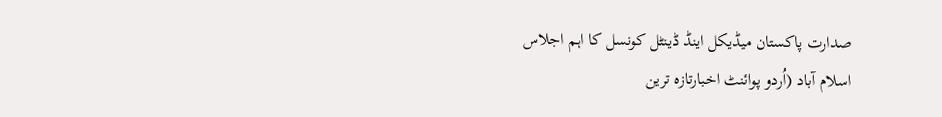صدارت پاکستان میڈیکل اینڈ ڈینٹل کونسل کا اہم اجلاس
اسلام آباد (اُردو پوائنٹ اخبارتازہ ترین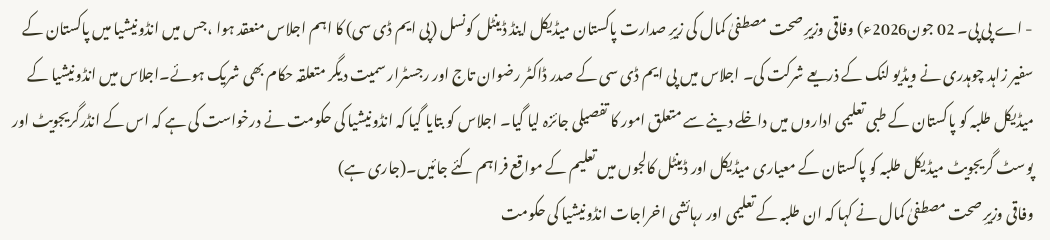- اے پی پی۔ 02 جون2026ء) وفاقی وزیرِ صحت مصطفیٰ کمال کی زیرِ صدارت پاکستان میڈیکل اینڈ ڈینٹل کونسل (پی ایم ڈی سی) کا اہم اجلاس منعقد ہوا ،جس میں انڈونیشیا میں پاکستان کے سفیر زاہد چوہدری نے ویڈیو لنک کے ذریعے شرکت کی۔ اجلاس میں پی ایم ڈی سی کے صدر ڈاکٹر رضوان تاج اور رجسٹرار سمیت دیگر متعلقہ حکام بھی شریک ہوئے۔اجلاس میں انڈونیشیا کے میڈیکل طلبہ کو پاکستان کے طبی تعلیمی اداروں میں داخلے دینے سے متعلق امور کا تفصیلی جائزہ لیا گیا۔ اجلاس کو بتایا گیا کہ انڈونیشیا کی حکومت نے درخواست کی ہے کہ اس کے انڈرگریجویٹ اور پوسٹ گریجویٹ میڈیکل طلبہ کو پاکستان کے معیاری میڈیکل اور ڈینٹل کالجوں میں تعلیم کے مواقع فراہم کئے جائیں۔(جاری ہے)
وفاقی وزیرِ صحت مصطفیٰ کمال نے کہا کہ ان طلبہ کے تعلیمی اور رہائشی اخراجات انڈونیشیا کی حکومت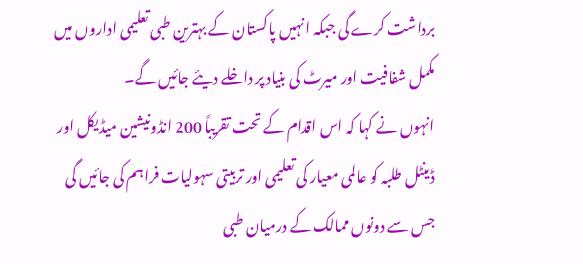برداشت کرے گی جبکہ انہیں پاکستان کے بہترین طبی تعلیمی اداروں میں مکمل شفافیت اور میرٹ کی بنیاد پر داخلے دیئے جائیں گے۔
انہوں نے کہا کہ اس اقدام کے تحت تقریباً 200 انڈونیشین میڈیکل اور ڈینٹل طلبہ کو عالمی معیار کی تعلیمی اور تربیتی سہولیات فراہم کی جائیں گی جس سے دونوں ممالک کے درمیان طبی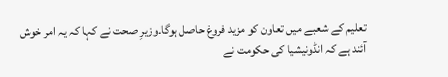تعلیم کے شعبے میں تعاون کو مزید فروغ حاصل ہوگا۔وزیرِ صحت نے کہا کہ یہ امر خوش آئند ہے کہ انڈونیشیا کی حکومت نے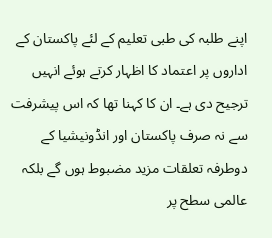اپنے طلبہ کی طبی تعلیم کے لئے پاکستان کے اداروں پر اعتماد کا اظہار کرتے ہوئے انہیں ترجیح دی ہے۔ ان کا کہنا تھا کہ اس پیشرفت سے نہ صرف پاکستان اور انڈونیشیا کے دوطرفہ تعلقات مزید مضبوط ہوں گے بلکہ عالمی سطح پر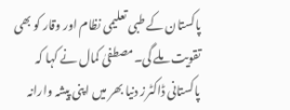پاکستان کے طبی تعلیمی نظام اور وقار کو بھی تقویت ملے گی۔مصطفیٰ کمال نے کہا کہ پاکستانی ڈاکٹرز دنیا بھر میں اپنی پیشہ وارانہ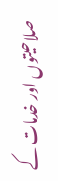صلاحیتوں اور خدمات کے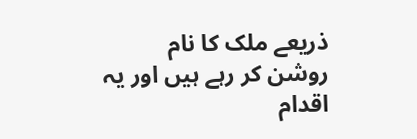ذریعے ملک کا نام روشن کر رہے ہیں اور یہ اقدام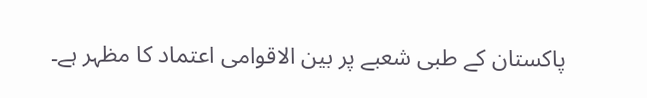پاکستان کے طبی شعبے پر بین الاقوامی اعتماد کا مظہر ہے۔